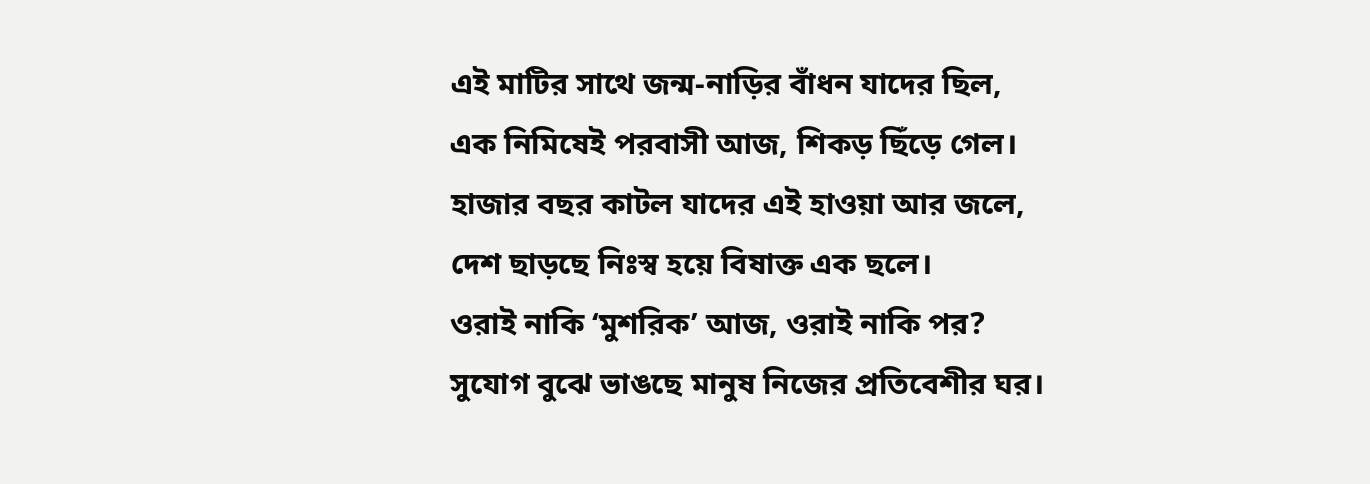এই মাটির সাথে জন্ম-নাড়ির বাঁধন যাদের ছিল,
এক নিমিষেই পরবাসী আজ, শিকড় ছিঁড়ে গেল।
হাজার বছর কাটল যাদের এই হাওয়া আর জলে,
দেশ ছাড়ছে নিঃস্ব হয়ে বিষাক্ত এক ছলে।
ওরাই নাকি ‘মুশরিক’ আজ, ওরাই নাকি পর?
সুযোগ বুঝে ভাঙছে মানুষ নিজের প্রতিবেশীর ঘর।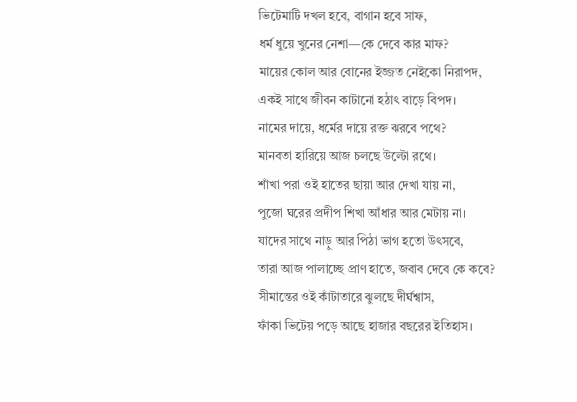ভিটেমাটি দখল হবে, বাগান হবে সাফ,
ধর্ম ধুয়ে খুনের নেশা—কে দেবে কার মাফ?
মায়ের কোল আর বোনের ইজ্জত নেইকো নিরাপদ,
একই সাথে জীবন কাটানো হঠাৎ বাড়ে বিপদ।
নামের দায়ে, ধর্মের দায়ে রক্ত ঝরবে পথে?
মানবতা হারিয়ে আজ চলছে উল্টো রথে।
শাঁখা পরা ওই হাতের ছায়া আর দেখা যায় না,
পুজো ঘরের প্রদীপ শিখা আঁধার আর মেটায় না।
যাদের সাথে নাড়ু আর পিঠা ভাগ হতো উৎসবে,
তারা আজ পালাচ্ছে প্রাণ হাতে, জবাব দেবে কে কবে?
সীমান্তের ওই কাঁটাতারে ঝুলছে দীর্ঘশ্বাস,
ফাঁকা ভিটেয় পড়ে আছে হাজার বছরের ইতিহাস।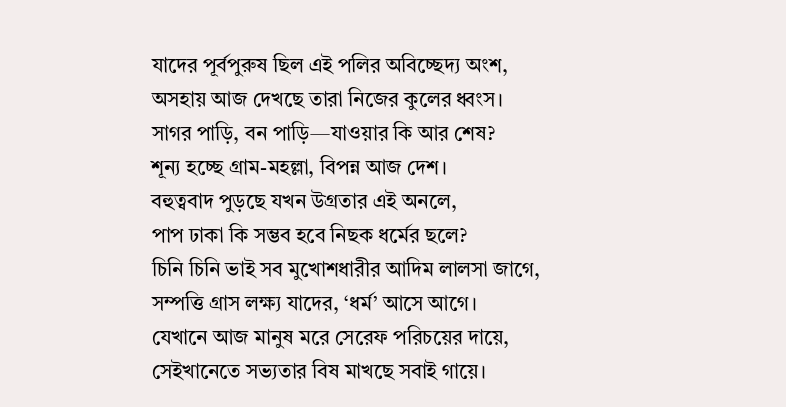যাদের পূর্বপুরুষ ছিল এই পলির অবিচ্ছেদ্য অংশ,
অসহায় আজ দেখছে তারা নিজের কুলের ধ্বংস।
সাগর পাড়ি, বন পাড়ি—যাওয়ার কি আর শেষ?
শূন্য হচ্ছে গ্রাম-মহল্লা, বিপন্ন আজ দেশ।
বহুত্ববাদ পুড়ছে যখন উগ্রতার এই অনলে,
পাপ ঢাকা কি সম্ভব হবে নিছক ধর্মের ছলে?
চিনি চিনি ভাই সব মুখোশধারীর আদিম লালসা জাগে,
সম্পত্তি গ্রাস লক্ষ্য যাদের, ‘ধর্ম’ আসে আগে।
যেখানে আজ মানুষ মরে সেরেফ পরিচয়ের দায়ে,
সেইখানেতে সভ্যতার বিষ মাখছে সবাই গায়ে।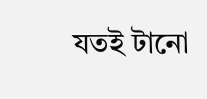যতই টানো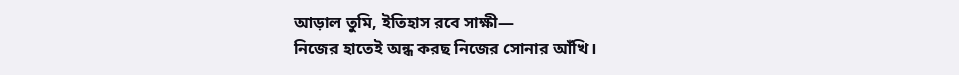আড়াল তুমি, ইতিহাস রবে সাক্ষী—
নিজের হাতেই অন্ধ করছ নিজের সোনার আঁখি।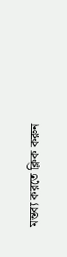মন্তব্য করতে ক্লিক করুন